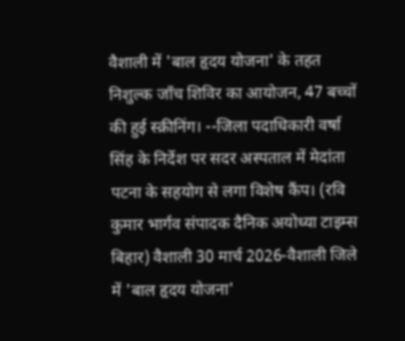वैशाली में 'बाल हृदय योजना' के तहत निशुल्क जाँच शिविर का आयोजन, 47 बच्चों की हुई स्क्रीनिंग। --जिला पदाधिकारी वर्षा सिंह के निर्देश पर सदर अस्पताल में मेदांता पटना के सहयोग से लगा विशेष कैंप। (रवि कुमार भार्गव संपादक दैनिक अयोध्या टाइम्स बिहार) वैशाली 30 मार्च 2026-वैशाली जिले में 'बाल हृदय योजना'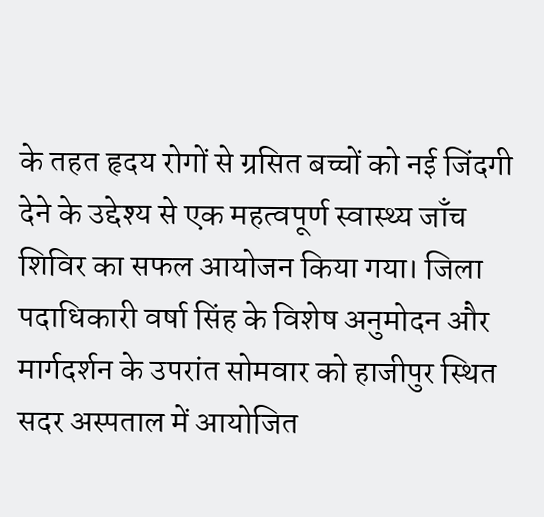के तहत हृदय रोगों से ग्रसित बच्चों को नई जिंदगी देने के उद्देश्य से एक महत्वपूर्ण स्वास्थ्य जाँच शिविर का सफल आयोजन किया गया। जिला पदाधिकारी वर्षा सिंह के विशेष अनुमोदन और मार्गदर्शन के उपरांत सोमवार को हाजीपुर स्थित सदर अस्पताल में आयोजित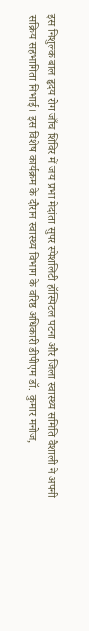इस निशुल्क बाल हृदय रोग जाँच शिविर में जय प्रभा मेदांता सुपर स्पेशलिटी हॉस्पिटल पटना और जिला स्वास्थ्य समिति वैशाली ने अपनी सक्रिय सहभागिता निभाई। इस विशेष कार्यक्रम के दौरान स्वास्थ्य विभाग के वरिष्ठ अधिकारी डीपीएम डॉ. कुमार मनोज,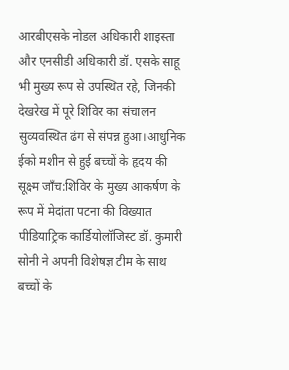आरबीएसके नोडल अधिकारी शाइस्ता और एनसीडी अधिकारी डॉ. एसके साहू भी मुख्य रूप से उपस्थित रहे, जिनकी देखरेख में पूरे शिविर का संचालन सुव्यवस्थित ढंग से संपन्न हुआ।आधुनिक ईको मशीन से हुई बच्चों के हृदय की सूक्ष्म जाँच:शिविर के मुख्य आकर्षण के रूप में मेदांता पटना की विख्यात पीडियाट्रिक कार्डियोलॉजिस्ट डॉ. कुमारी सोनी ने अपनी विशेषज्ञ टीम के साथ बच्चों के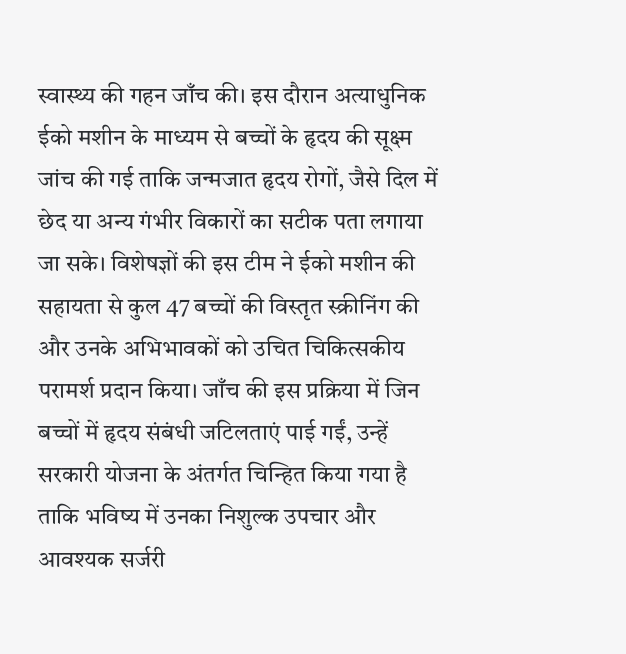स्वास्थ्य की गहन जाँच की। इस दौरान अत्याधुनिक ईको मशीन के माध्यम से बच्चों के हृदय की सूक्ष्म जांच की गई ताकि जन्मजात हृदय रोगों, जैसे दिल में छेद या अन्य गंभीर विकारों का सटीक पता लगाया जा सके। विशेषज्ञों की इस टीम ने ईको मशीन की सहायता से कुल 47 बच्चों की विस्तृत स्क्रीनिंग की और उनके अभिभावकों को उचित चिकित्सकीय परामर्श प्रदान किया। जाँच की इस प्रक्रिया में जिन बच्चों में हृदय संबंधी जटिलताएं पाई गईं, उन्हें सरकारी योजना के अंतर्गत चिन्हित किया गया है ताकि भविष्य में उनका निशुल्क उपचार और आवश्यक सर्जरी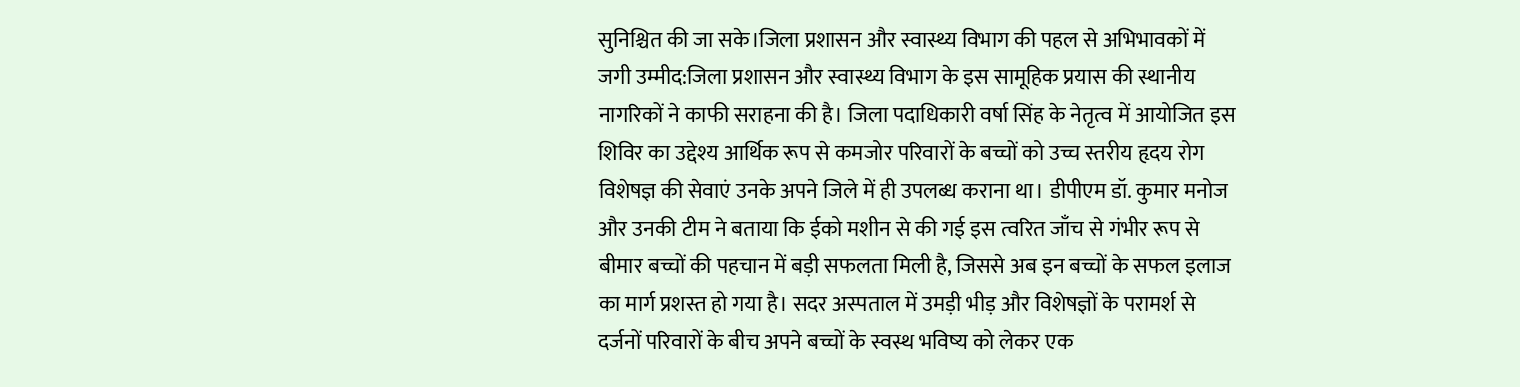सुनिश्चित की जा सके।जिला प्रशासन और स्वास्थ्य विभाग की पहल से अभिभावकों में जगी उम्मीद:जिला प्रशासन और स्वास्थ्य विभाग के इस सामूहिक प्रयास की स्थानीय नागरिकों ने काफी सराहना की है। जिला पदाधिकारी वर्षा सिंह के नेतृत्व में आयोजित इस शिविर का उद्देश्य आर्थिक रूप से कमजोर परिवारों के बच्चों को उच्च स्तरीय हृदय रोग विशेषज्ञ की सेवाएं उनके अपने जिले में ही उपलब्ध कराना था। डीपीएम डॉ. कुमार मनोज और उनकी टीम ने बताया कि ईको मशीन से की गई इस त्वरित जाँच से गंभीर रूप से बीमार बच्चों की पहचान में बड़ी सफलता मिली है, जिससे अब इन बच्चों के सफल इलाज का मार्ग प्रशस्त हो गया है। सदर अस्पताल में उमड़ी भीड़ और विशेषज्ञों के परामर्श से दर्जनों परिवारों के बीच अपने बच्चों के स्वस्थ भविष्य को लेकर एक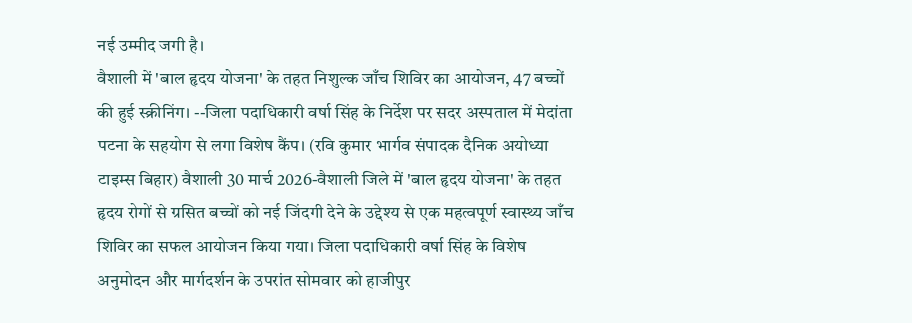नई उम्मीद जगी है।
वैशाली में 'बाल हृदय योजना' के तहत निशुल्क जाँच शिविर का आयोजन, 47 बच्चों की हुई स्क्रीनिंग। --जिला पदाधिकारी वर्षा सिंह के निर्देश पर सदर अस्पताल में मेदांता पटना के सहयोग से लगा विशेष कैंप। (रवि कुमार भार्गव संपादक दैनिक अयोध्या टाइम्स बिहार) वैशाली 30 मार्च 2026-वैशाली जिले में 'बाल हृदय योजना' के तहत हृदय रोगों से ग्रसित बच्चों को नई जिंदगी देने के उद्देश्य से एक महत्वपूर्ण स्वास्थ्य जाँच शिविर का सफल आयोजन किया गया। जिला पदाधिकारी वर्षा सिंह के विशेष अनुमोदन और मार्गदर्शन के उपरांत सोमवार को हाजीपुर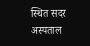स्थित सदर अस्पताल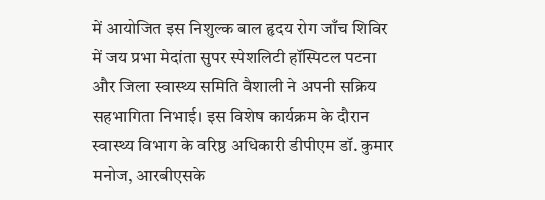में आयोजित इस निशुल्क बाल हृदय रोग जाँच शिविर में जय प्रभा मेदांता सुपर स्पेशलिटी हॉस्पिटल पटना और जिला स्वास्थ्य समिति वैशाली ने अपनी सक्रिय सहभागिता निभाई। इस विशेष कार्यक्रम के दौरान स्वास्थ्य विभाग के वरिष्ठ अधिकारी डीपीएम डॉ. कुमार मनोज, आरबीएसके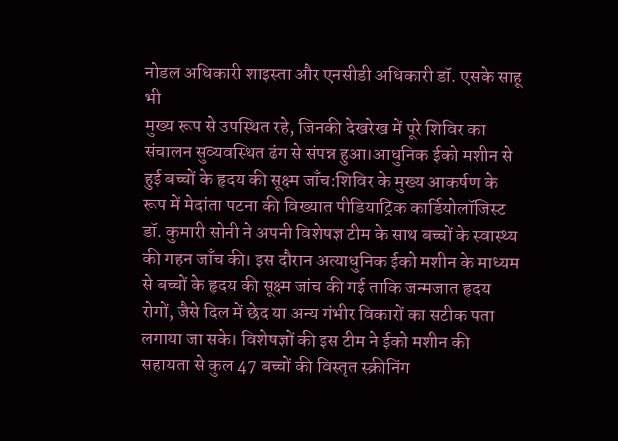नोडल अधिकारी शाइस्ता और एनसीडी अधिकारी डॉ. एसके साहू भी
मुख्य रूप से उपस्थित रहे, जिनकी देखरेख में पूरे शिविर का संचालन सुव्यवस्थित ढंग से संपन्न हुआ।आधुनिक ईको मशीन से हुई बच्चों के हृदय की सूक्ष्म जाँच:शिविर के मुख्य आकर्षण के रूप में मेदांता पटना की विख्यात पीडियाट्रिक कार्डियोलॉजिस्ट डॉ. कुमारी सोनी ने अपनी विशेषज्ञ टीम के साथ बच्चों के स्वास्थ्य की गहन जाँच की। इस दौरान अत्याधुनिक ईको मशीन के माध्यम से बच्चों के हृदय की सूक्ष्म जांच की गई ताकि जन्मजात हृदय रोगों, जैसे दिल में छेद या अन्य गंभीर विकारों का सटीक पता लगाया जा सके। विशेषज्ञों की इस टीम ने ईको मशीन की सहायता से कुल 47 बच्चों की विस्तृत स्क्रीनिंग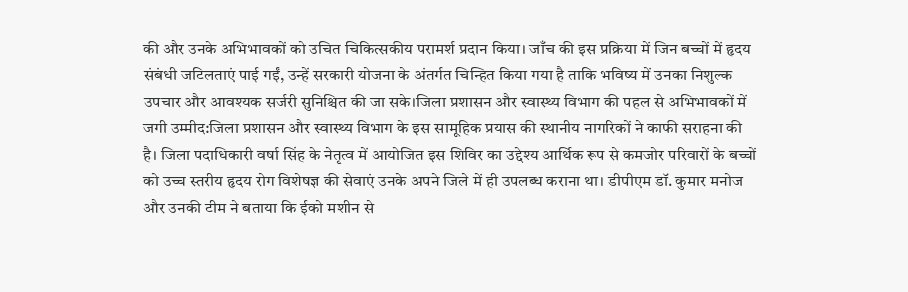की और उनके अभिभावकों को उचित चिकित्सकीय परामर्श प्रदान किया। जाँच की इस प्रक्रिया में जिन बच्चों में हृदय संबंधी जटिलताएं पाई गईं, उन्हें सरकारी योजना के अंतर्गत चिन्हित किया गया है ताकि भविष्य में उनका निशुल्क
उपचार और आवश्यक सर्जरी सुनिश्चित की जा सके।जिला प्रशासन और स्वास्थ्य विभाग की पहल से अभिभावकों में जगी उम्मीद:जिला प्रशासन और स्वास्थ्य विभाग के इस सामूहिक प्रयास की स्थानीय नागरिकों ने काफी सराहना की है। जिला पदाधिकारी वर्षा सिंह के नेतृत्व में आयोजित इस शिविर का उद्देश्य आर्थिक रूप से कमजोर परिवारों के बच्चों को उच्च स्तरीय हृदय रोग विशेषज्ञ की सेवाएं उनके अपने जिले में ही उपलब्ध कराना था। डीपीएम डॉ. कुमार मनोज और उनकी टीम ने बताया कि ईको मशीन से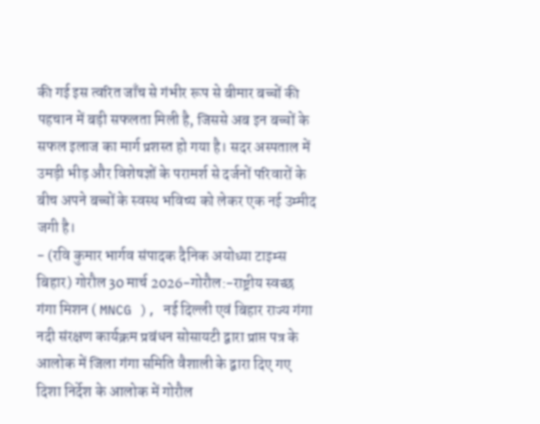की गई इस त्वरित जाँच से गंभीर रूप से बीमार बच्चों की पहचान में बड़ी सफलता मिली है, जिससे अब इन बच्चों के सफल इलाज का मार्ग प्रशस्त हो गया है। सदर अस्पताल में उमड़ी भीड़ और विशेषज्ञों के परामर्श से दर्जनों परिवारों के बीच अपने बच्चों के स्वस्थ भविष्य को लेकर एक नई उम्मीद जगी है।
- (रवि कुमार भार्गव संपादक दैनिक अयोध्या टाइम्स बिहार) गोरौल 30 मार्च 2026-गोरौल:-राष्ट्रीय स्वच्छ गंगा मिशन ( MNCG ), नई दिल्ली एवं बिहार राज्य गंगा नदी संरक्षण कार्यक्रम प्रबंधन सोसायटी द्वारा प्राप्त पत्र के आलोक में जिला गंगा समिति वैशाली के द्वारा दिए गए दिशा निर्देश के आलोक में गोरौल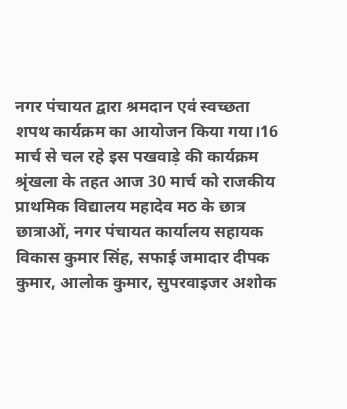नगर पंचायत द्वारा श्रमदान एवं स्वच्छता शपथ कार्यक्रम का आयोजन किया गया।16 मार्च से चल रहे इस पखवाड़े की कार्यक्रम श्रृंखला के तहत आज 30 मार्च को राजकीय प्राथमिक विद्यालय महादेव मठ के छात्र छात्राओं, नगर पंचायत कार्यालय सहायक विकास कुमार सिंह, सफाई जमादार दीपक कुमार, आलोक कुमार, सुपरवाइजर अशोक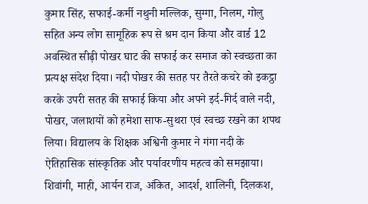कुमार सिंह, सफाई-कर्मी नथुनी मल्लिक, सुग्गा, निलम, गोलु सहित अन्य लोग सामूहिक रूप से श्रम दान किया और वार्ड 12 अवस्थित सीढ़ी पोखर घाट की सफाई कर समाज को स्वच्छता का प्रत्यक्ष संदेश दिया। नदी पोखर की सतह पर तैरते कचरे को इकट्ठा करके उपरी सतह की सफाई किया और अपने इर्द-गिर्द वाले नदी, पोखर, जलाशयों को हमेशा साफ-सुथरा एवं स्वच्छ रखने का शपथ लिया। विद्यालय के शिक्षक अश्विनी कुमार ने गंगा नदी के ऐतिहासिक सांस्कृतिक और पर्यावरणीय महत्व को समझाया। शिवांगी, माही, आर्यन राज, अंकित, आदर्श, शालिनी, दिलकश,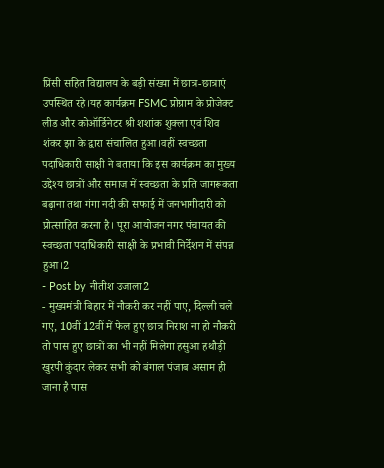प्रिंसी सहित विद्यालय के बड़ी संख्या में छात्र-छात्राएं उपस्थित रहे।यह कार्यक्रम FSMC प्रोग्राम के प्रोजेक्ट लीड और कोऑर्डिनेटर श्री शशांक शुक्ला एवं शिव शंकर झा के द्वारा संचालित हुआ।वहीं स्वच्छता पदाधिकारी साक्षी ने बताया कि इस कार्यक्रम का मुख्य उद्देश्य छात्रों और समाज में स्वच्छता के प्रति जागरूकता बढ़ाना तथा गंगा नदी की सफाई में जनभागीदारी को प्रोत्साहित करना है। पूरा आयोजन नगर पंचायत की स्वच्छता पदाधिकारी साक्षी के प्रभावी निर्देशन में संपन्न हुआ।2
- Post by नीतीश उजाला2
- मुख्यमंत्री बिहार में नौकरी कर नहीं पाए, दिल्ली चले गए, 10वीं 12वीं में फेल हुए छात्र निराश ना हो नौकरी तो पास हुए छात्रों का भी नहीं मिलेगा हसुआ हथौड़ी खुरपी कुंदार लेकर सभी को बंगाल पंजाब असाम ही जाना है पास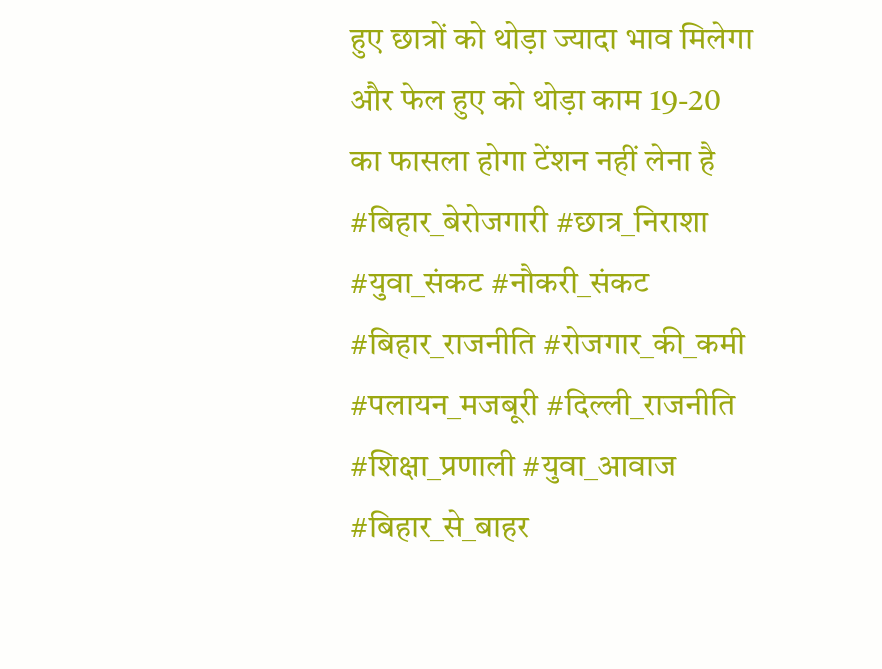हुए छात्रों को थोड़ा ज्यादा भाव मिलेगा और फेल हुए को थोड़ा काम 19-20 का फासला होगा टेंशन नहीं लेना है #बिहार_बेरोजगारी #छात्र_निराशा #युवा_संकट #नौकरी_संकट #बिहार_राजनीति #रोजगार_की_कमी #पलायन_मजबूरी #दिल्ली_राजनीति #शिक्षा_प्रणाली #युवा_आवाज #बिहार_से_बाहर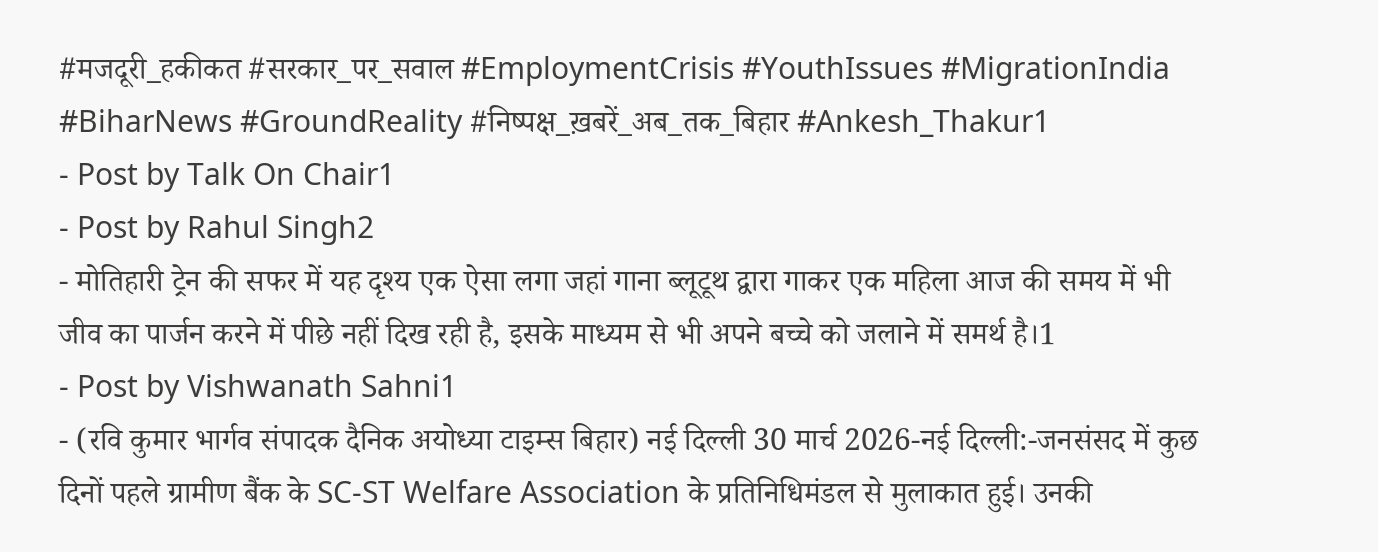#मजदूरी_हकीकत #सरकार_पर_सवाल #EmploymentCrisis #YouthIssues #MigrationIndia #BiharNews #GroundReality #निष्पक्ष_ख़बरें_अब_तक_बिहार #Ankesh_Thakur1
- Post by Talk On Chair1
- Post by Rahul Singh2
- मोतिहारी ट्रेन की सफर में यह दृश्य एक ऐसा लगा जहां गाना ब्लूटूथ द्वारा गाकर एक महिला आज की समय में भी जीव का पार्जन करने में पीछे नहीं दिख रही है, इसके माध्यम से भी अपने बच्चे को जलाने में समर्थ है।1
- Post by Vishwanath Sahni1
- (रवि कुमार भार्गव संपादक दैनिक अयोध्या टाइम्स बिहार) नई दिल्ली 30 मार्च 2026-नई दिल्ली:-जनसंसद में कुछ दिनों पहले ग्रामीण बैंक के SC-ST Welfare Association के प्रतिनिधिमंडल से मुलाकात हुई। उनकी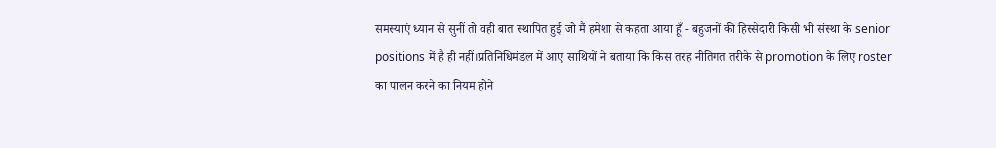समस्याएं ध्यान से सुनीं तो वही बात स्थापित हुई जो मैं हमेशा से कहता आया हूँ - बहुजनों की हिस्सेदारी किसी भी संस्था के senior positions में है ही नहीं।प्रतिनिधिमंडल में आए साथियों ने बताया कि किस तरह नीतिगत तरीके से promotion के लिए roster का पालन करने का नियम होने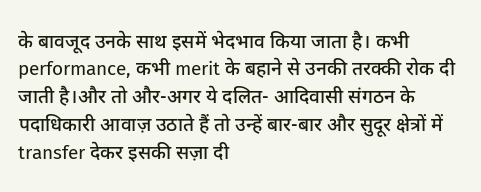के बावजूद उनके साथ इसमें भेदभाव किया जाता है। कभी performance, कभी merit के बहाने से उनकी तरक्की रोक दी जाती है।और तो और-अगर ये दलित- आदिवासी संगठन के पदाधिकारी आवाज़ उठाते हैं तो उन्हें बार-बार और सुदूर क्षेत्रों में transfer देकर इसकी सज़ा दी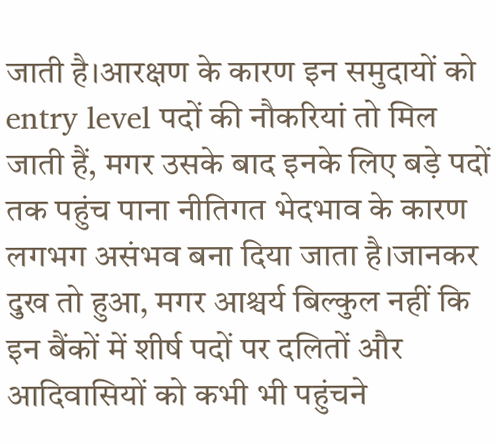जाती है।आरक्षण के कारण इन समुदायों को entry level पदों की नौकरियां तो मिल जाती हैं, मगर उसके बाद इनके लिए बड़े पदों तक पहुंच पाना नीतिगत भेदभाव के कारण लगभग असंभव बना दिया जाता है।जानकर दुख तो हुआ, मगर आश्चर्य बिल्कुल नहीं कि इन बैंकों में शीर्ष पदों पर दलितों और आदिवासियों को कभी भी पहुंचने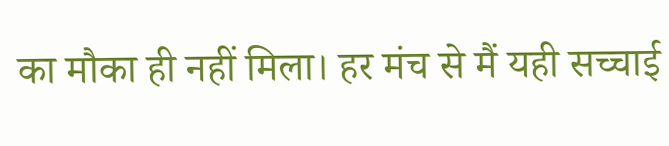का मौका ही नहीं मिला। हर मंच से मैं यही सच्चाई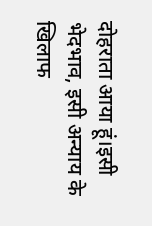दोहराता आया हूं।इसी भेदभाव, इसी अन्याय के खिलाफ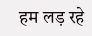हम लड़ रहे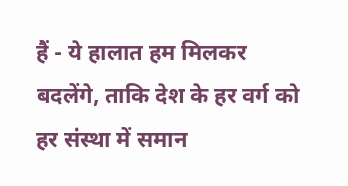हैं - ये हालात हम मिलकर बदलेंगे, ताकि देश के हर वर्ग को हर संस्था में समान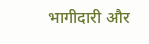भागीदारी और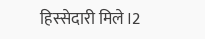हिस्सेदारी मिले।2